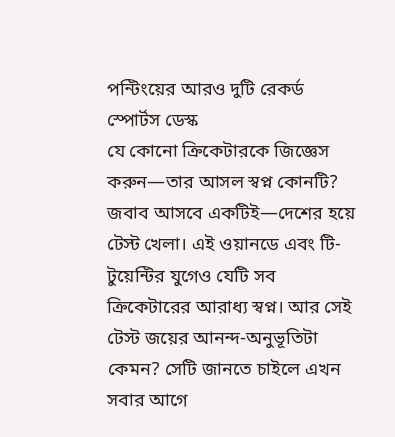পন্টিংয়ের আরও দুটি রেকর্ড
স্পোর্টস ডেস্ক
যে কোনো ক্রিকেটারকে জিজ্ঞেস করুন—তার আসল স্বপ্ন কোনটি? জবাব আসবে একটিই—দেশের হয়ে টেস্ট খেলা। এই ওয়ানডে এবং টি-টুয়েন্টির যুগেও যেটি সব ক্রিকেটারের আরাধ্য স্বপ্ন। আর সেই টেস্ট জয়ের আনন্দ-অনুভূতিটা কেমন? সেটি জানতে চাইলে এখন সবার আগে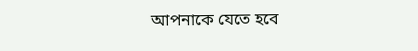আপনাকে যেতে হবে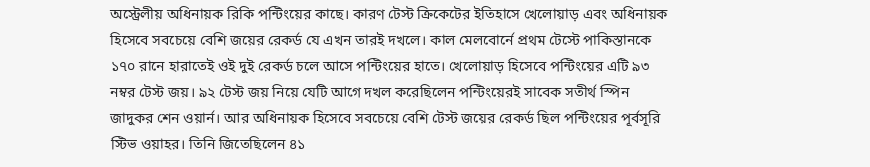অস্ট্রেলীয় অধিনায়ক রিকি পন্টিংয়ের কাছে। কারণ টেস্ট ক্রিকেটের ইতিহাসে খেলোয়াড় এবং অধিনায়ক হিসেবে সবচেয়ে বেশি জয়ের রেকর্ড যে এখন তারই দখলে। কাল মেলবোর্নে প্রথম টেস্টে পাকিস্তানকে ১৭০ রানে হারাতেই ওই দুই রেকর্ড চলে আসে পন্টিংয়ের হাতে। খেলোয়াড় হিসেবে পন্টিংয়ের এটি ৯৩ নম্বর টেস্ট জয়। ৯২ টেস্ট জয় নিয়ে যেটি আগে দখল করেছিলেন পন্টিংয়েরই সাবেক সতীর্থ স্পিন জাদুকর শেন ওয়ার্ন। আর অধিনায়ক হিসেবে সবচেয়ে বেশি টেস্ট জয়ের রেকর্ড ছিল পন্টিংয়ের পূর্বসূরি স্টিভ ওয়াহর। তিনি জিতেছিলেন ৪১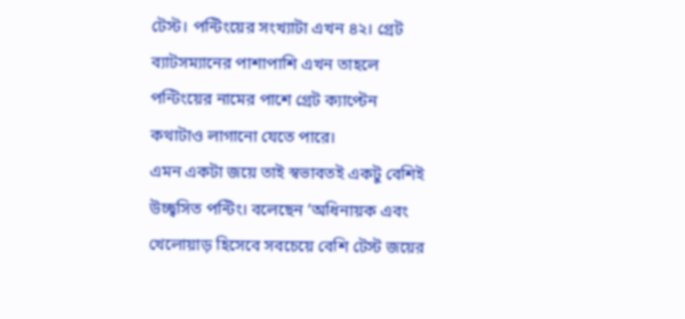টেস্ট। পন্টিংয়ের সংখ্যাটা এখন ৪২। গ্রেট ব্যাটসম্যানের পাশাপাশি এখন তাহলে পন্টিংয়ের নামের পাশে গ্রেট ক্যাপ্টেন কথাটাও লাগানো যেতে পারে।
এমন একটা জয়ে তাই স্বভাবতই একটু বেশিই উচ্ছ্বসিত পন্টিং। বলেছেন ‘অধিনায়ক এবং খেলোয়াড় হিসেবে সবচেয়ে বেশি টেস্ট জয়ের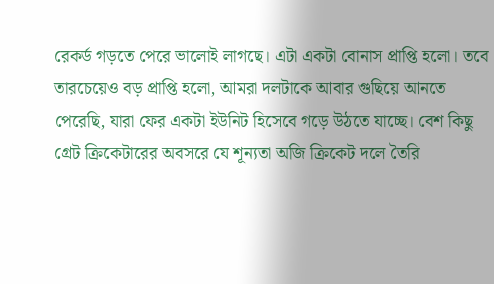রেকর্ড গড়তে পেরে ভালোই লাগছে। এটা একটা বোনাস প্রাপ্তি হলো। তবে তারচেয়েও বড় প্রাপ্তি হলো, আমরা দলটাকে আবার গুছিয়ে আনতে পেরেছি, যারা ফের একটা ইউনিট হিসেবে গড়ে উঠতে যাচ্ছে। বেশ কিছু গ্রেট ক্রিকেটারের অবসরে যে শূন্যতা অজি ক্রিকেট দলে তৈরি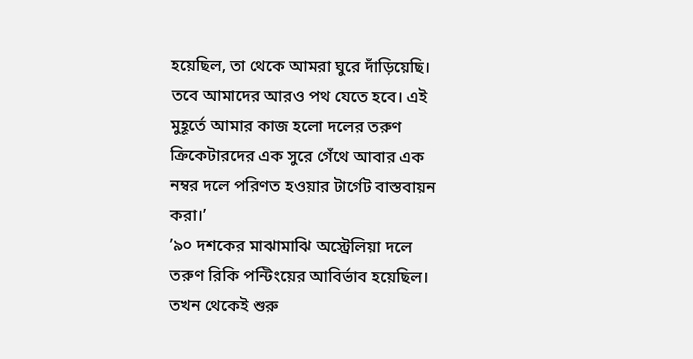হয়েছিল, তা থেকে আমরা ঘুরে দাঁড়িয়েছি। তবে আমাদের আরও পথ যেতে হবে। এই মুহূর্তে আমার কাজ হলো দলের তরুণ ক্রিকেটারদের এক সুরে গেঁথে আবার এক নম্বর দলে পরিণত হওয়ার টার্গেট বাস্তবায়ন করা।’
’৯০ দশকের মাঝামাঝি অস্ট্রেলিয়া দলে তরুণ রিকি পন্টিংয়ের আবির্ভাব হয়েছিল। তখন থেকেই শুরু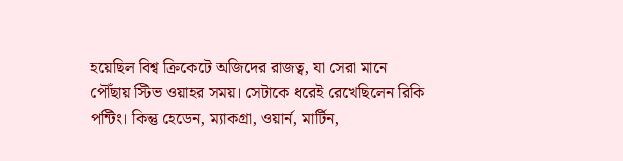হয়েছিল বিশ্ব ক্রিকেটে অজিদের রাজত্ব, যা সেরা মানে পৌঁছায় স্টিভ ওয়াহর সময়। সেটাকে ধরেই রেখেছিলেন রিকি পন্টিং। কিন্তু হেডেন, ম্যাকগ্রা, ওয়ার্ন, মার্টিন,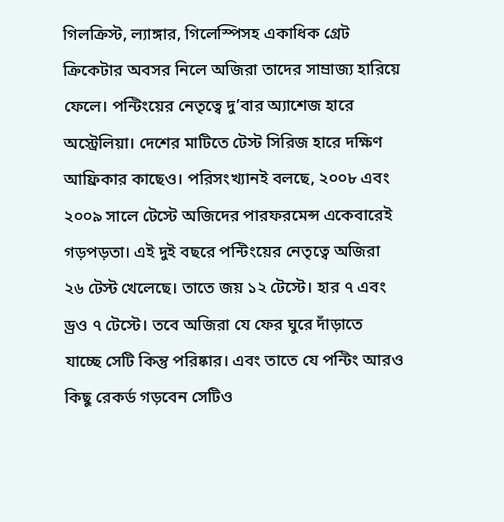গিলক্রিস্ট, ল্যাঙ্গার, গিলেস্পিসহ একাধিক গ্রেট ক্রিকেটার অবসর নিলে অজিরা তাদের সাম্রাজ্য হারিয়ে ফেলে। পন্টিংয়ের নেতৃত্বে দু’বার অ্যাশেজ হারে অস্ট্রেলিয়া। দেশের মাটিতে টেস্ট সিরিজ হারে দক্ষিণ আফ্রিকার কাছেও। পরিসংখ্যানই বলছে, ২০০৮ এবং ২০০৯ সালে টেস্টে অজিদের পারফরমেন্স একেবারেই গড়পড়তা। এই দুই বছরে পন্টিংয়ের নেতৃত্বে অজিরা ২৬ টেস্ট খেলেছে। তাতে জয় ১২ টেস্টে। হার ৭ এবং ড্রও ৭ টেস্টে। তবে অজিরা যে ফের ঘুরে দাঁড়াতে যাচ্ছে সেটি কিন্তু পরিষ্কার। এবং তাতে যে পন্টিং আরও কিছু রেকর্ড গড়বেন সেটিও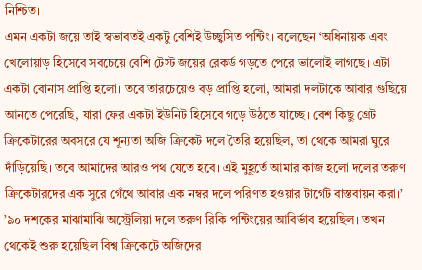নিশ্চিত।
এমন একটা জয়ে তাই স্বভাবতই একটু বেশিই উচ্ছ্বসিত পন্টিং। বলেছেন ‘অধিনায়ক এবং খেলোয়াড় হিসেবে সবচেয়ে বেশি টেস্ট জয়ের রেকর্ড গড়তে পেরে ভালোই লাগছে। এটা একটা বোনাস প্রাপ্তি হলো। তবে তারচেয়েও বড় প্রাপ্তি হলো, আমরা দলটাকে আবার গুছিয়ে আনতে পেরেছি, যারা ফের একটা ইউনিট হিসেবে গড়ে উঠতে যাচ্ছে। বেশ কিছু গ্রেট ক্রিকেটারের অবসরে যে শূন্যতা অজি ক্রিকেট দলে তৈরি হয়েছিল, তা থেকে আমরা ঘুরে দাঁড়িয়েছি। তবে আমাদের আরও পথ যেতে হবে। এই মুহূর্তে আমার কাজ হলো দলের তরুণ ক্রিকেটারদের এক সুরে গেঁথে আবার এক নম্বর দলে পরিণত হওয়ার টার্গেট বাস্তবায়ন করা।’
’৯০ দশকের মাঝামাঝি অস্ট্রেলিয়া দলে তরুণ রিকি পন্টিংয়ের আবির্ভাব হয়েছিল। তখন থেকেই শুরু হয়েছিল বিশ্ব ক্রিকেটে অজিদের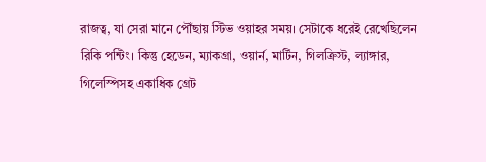রাজত্ব, যা সেরা মানে পৌঁছায় স্টিভ ওয়াহর সময়। সেটাকে ধরেই রেখেছিলেন রিকি পন্টিং। কিন্তু হেডেন, ম্যাকগ্রা, ওয়ার্ন, মার্টিন, গিলক্রিস্ট, ল্যাঙ্গার, গিলেস্পিসহ একাধিক গ্রেট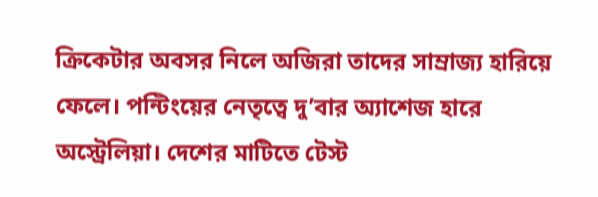ক্রিকেটার অবসর নিলে অজিরা তাদের সাম্রাজ্য হারিয়ে ফেলে। পন্টিংয়ের নেতৃত্বে দু’বার অ্যাশেজ হারে অস্ট্রেলিয়া। দেশের মাটিতে টেস্ট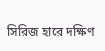সিরিজ হারে দক্ষিণ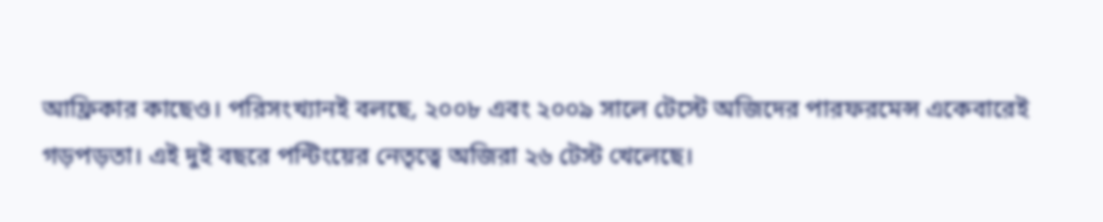আফ্রিকার কাছেও। পরিসংখ্যানই বলছে, ২০০৮ এবং ২০০৯ সালে টেস্টে অজিদের পারফরমেন্স একেবারেই গড়পড়তা। এই দুই বছরে পন্টিংয়ের নেতৃত্বে অজিরা ২৬ টেস্ট খেলেছে।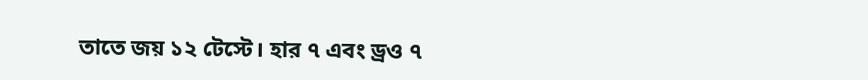তাতে জয় ১২ টেস্টে। হার ৭ এবং ড্রও ৭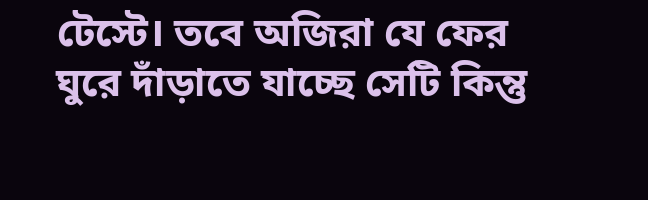টেস্টে। তবে অজিরা যে ফের ঘুরে দাঁড়াতে যাচ্ছে সেটি কিন্তু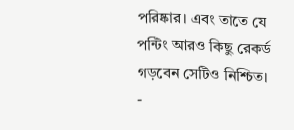পরিষ্কার। এবং তাতে যে পন্টিং আরও কিছু রেকর্ড গড়বেন সেটিও নিশ্চিত।
-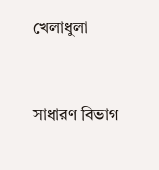খেলাধুলা


সাধারণ বিভাগ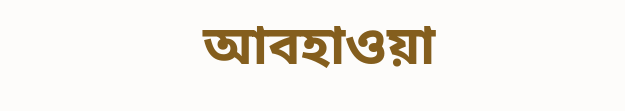আবহাওয়া